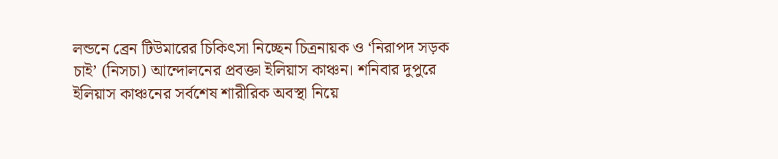লন্ডনে ব্রেন টিউমারের চিকিৎসা নিচ্ছেন চিত্রনায়ক ও ‘নিরাপদ সড়ক চাই’ (নিসচা) আন্দোলনের প্রবক্তা ইলিয়াস কাঞ্চন। শনিবার দুপুরে ইলিয়াস কাঞ্চনের সর্বশেষ শারীরিক অবস্থা নিয়ে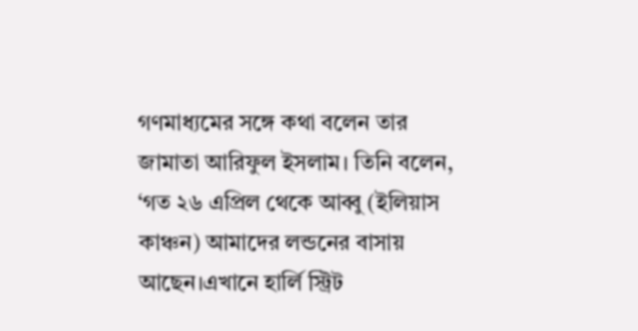গণমাধ্যমের সঙ্গে কথা বলেন তার জামাতা আরিফুল ইসলাম। তিনি বলেন, ‘গত ২৬ এপ্রিল থেকে আব্বু (ইলিয়াস কাঞ্চন) আমাদের লন্ডনের বাসায় আছেন।এখানে হার্লি স্ট্রিট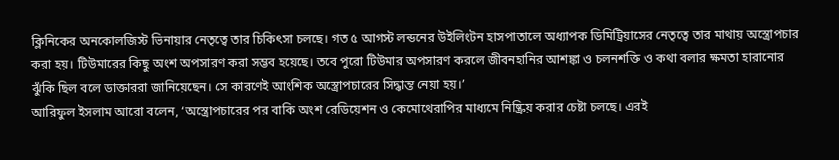ক্লিনিকের অনকোলজিস্ট ভিনায়ার নেতৃত্বে তার চিকিৎসা চলছে। গত ৫ আগস্ট লন্ডনের উইলিংটন হাসপাতালে অধ্যাপক ডিমিট্রিয়াসের নেতৃত্বে তার মাথায় অস্ত্রোপচার করা হয়। টিউমারের কিছু অংশ অপসারণ করা সম্ভব হয়েছে। তবে পুরো টিউমার অপসারণ করলে জীবনহানির আশঙ্কা ও চলনশক্তি ও কথা বলার ক্ষমতা হারানোর ঝুঁকি ছিল বলে ডাক্তাররা জানিয়েছেন। সে কারণেই আংশিক অস্ত্রোপচারের সিদ্ধান্ত নেয়া হয়।’
আরিফুল ইসলাম আরো বলেন, ‘অস্ত্রোপচারের পর বাকি অংশ রেডিয়েশন ও কেমোথেরাপির মাধ্যমে নিষ্ক্রিয় করার চেষ্টা চলছে। এরই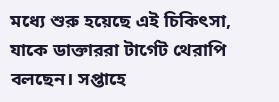মধ্যে শুরু হয়েছে এই চিকিৎসা, যাকে ডাক্তাররা টার্গেট থেরাপি বলছেন। সপ্তাহে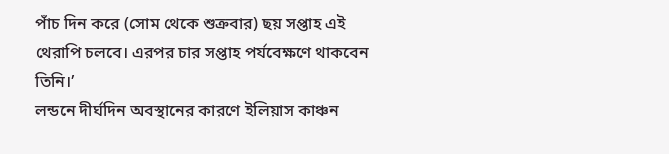পাঁচ দিন করে (সোম থেকে শুক্রবার) ছয় সপ্তাহ এই থেরাপি চলবে। এরপর চার সপ্তাহ পর্যবেক্ষণে থাকবেন তিনি।’
লন্ডনে দীর্ঘদিন অবস্থানের কারণে ইলিয়াস কাঞ্চন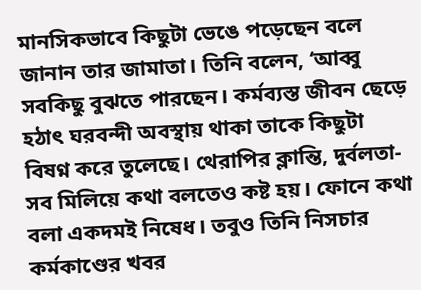মানসিকভাবে কিছুটা ভেঙে পড়েছেন বলে জানান তার জামাতা। তিনি বলেন, ‘আব্বু সবকিছু বুঝতে পারছেন। কর্মব্যস্ত জীবন ছেড়ে হঠাৎ ঘরবন্দী অবস্থায় থাকা তাকে কিছুটা বিষণ্ন করে তুলেছে। থেরাপির ক্লান্তি, দুর্বলতা- সব মিলিয়ে কথা বলতেও কষ্ট হয়। ফোনে কথা বলা একদমই নিষেধ। তবুও তিনি নিসচার কর্মকাণ্ডের খবর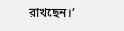রাখছেন।’